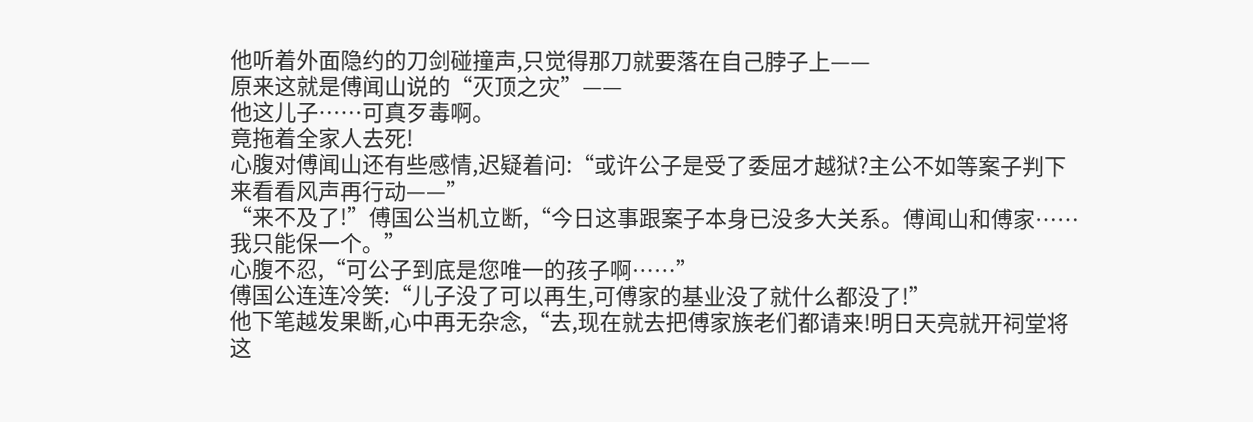他听着外面隐约的刀剑碰撞声,只觉得那刀就要落在自己脖子上——
原来这就是傅闻山说的“灭顶之灾”——
他这儿子……可真歹毒啊。
竟拖着全家人去死!
心腹对傅闻山还有些感情,迟疑着问:“或许公子是受了委屈才越狱?主公不如等案子判下来看看风声再行动——”
“来不及了!”傅国公当机立断,“今日这事跟案子本身已没多大关系。傅闻山和傅家……我只能保一个。”
心腹不忍,“可公子到底是您唯一的孩子啊……”
傅国公连连冷笑:“儿子没了可以再生,可傅家的基业没了就什么都没了!”
他下笔越发果断,心中再无杂念,“去,现在就去把傅家族老们都请来!明日天亮就开祠堂将这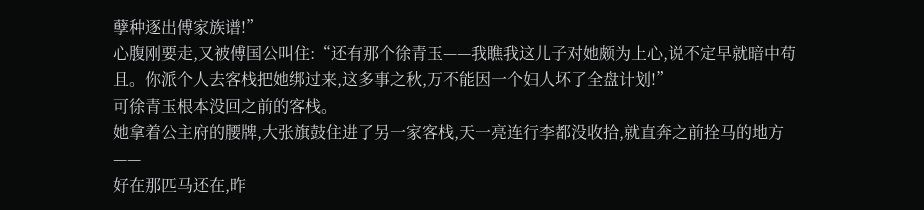孽种逐出傅家族谱!”
心腹刚要走,又被傅国公叫住:“还有那个徐青玉——我瞧我这儿子对她颇为上心,说不定早就暗中苟且。你派个人去客栈把她绑过来,这多事之秋,万不能因一个妇人坏了全盘计划!”
可徐青玉根本没回之前的客栈。
她拿着公主府的腰牌,大张旗鼓住进了另一家客栈,天一亮连行李都没收拾,就直奔之前拴马的地方——
好在那匹马还在,昨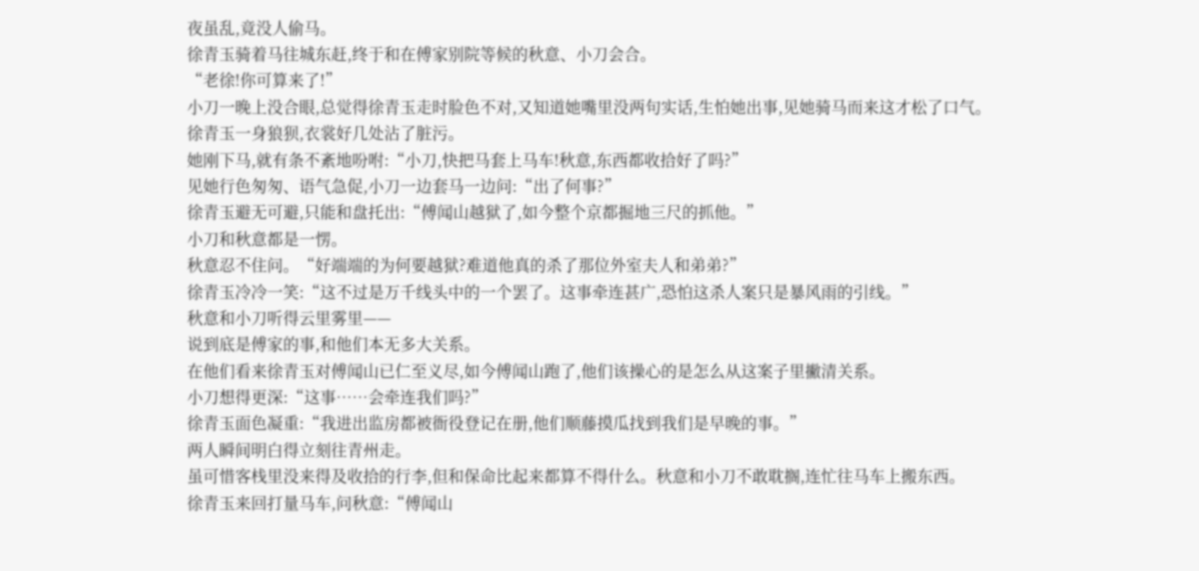夜虽乱,竟没人偷马。
徐青玉骑着马往城东赶,终于和在傅家别院等候的秋意、小刀会合。
“老徐!你可算来了!”
小刀一晚上没合眼,总觉得徐青玉走时脸色不对,又知道她嘴里没两句实话,生怕她出事,见她骑马而来这才松了口气。
徐青玉一身狼狈,衣裳好几处沾了脏污。
她刚下马,就有条不紊地吩咐:“小刀,快把马套上马车!秋意,东西都收拾好了吗?”
见她行色匆匆、语气急促,小刀一边套马一边问:“出了何事?”
徐青玉避无可避,只能和盘托出:“傅闻山越狱了,如今整个京都掘地三尺的抓他。”
小刀和秋意都是一愣。
秋意忍不住问。“好端端的为何要越狱?难道他真的杀了那位外室夫人和弟弟?”
徐青玉冷冷一笑:“这不过是万千线头中的一个罢了。这事牵连甚广,恐怕这杀人案只是暴风雨的引线。”
秋意和小刀听得云里雾里——
说到底是傅家的事,和他们本无多大关系。
在他们看来徐青玉对傅闻山已仁至义尽,如今傅闻山跑了,他们该操心的是怎么从这案子里撇清关系。
小刀想得更深:“这事……会牵连我们吗?”
徐青玉面色凝重:“我进出监房都被衙役登记在册,他们顺藤摸瓜找到我们是早晚的事。”
两人瞬间明白得立刻往青州走。
虽可惜客栈里没来得及收拾的行李,但和保命比起来都算不得什么。秋意和小刀不敢耽搁,连忙往马车上搬东西。
徐青玉来回打量马车,问秋意:“傅闻山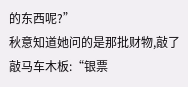的东西呢?”
秋意知道她问的是那批财物,敲了敲马车木板:“银票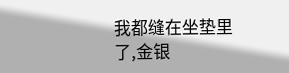我都缝在坐垫里了,金银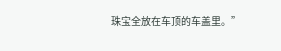珠宝全放在车顶的车盖里。”